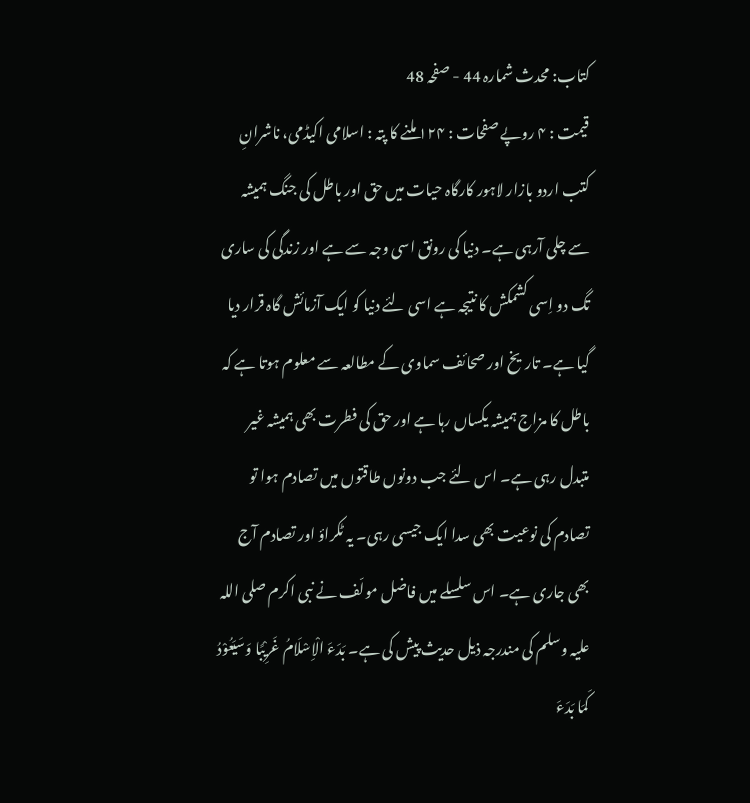کتاب: محدث شمارہ 44 - صفحہ 48
قیمت : ۴ روپے صفحات : ۱۲۴ ملنے کا پتہ : اسلامی اکیڈمی، ناشرانِ کتب اردو بازار لاہور کارگاہ حیات میں حق اور باطل کی جنگ ہمیشہ سے چلی آرہی ہے۔ دنیا کی رونق اسی وجہ سے ہے اور زندگی کی ساری تگ دو اِسی کشمکش کا نتیجہ ہے اسی لئے دنیا کو ایک آزمائش گاہ قرار دیا گیا ہے۔ تاریخ اور صحائف سماوی کے مطالعہ سے معلوم ہوتا ہے کہ باطل کا مزاج ہمیشہ یکساں رہا ہے اور حق کی فطرت بھی ہمیشہ غیر متبدل رہی ہے۔ اس لئے جب دونوں طاقتوں میں تصادم ہوا تو تصادم کی نوعیت بھی سدا ایک جیسی رہی۔ یہ ٹکراؤ اور تصادم آج بھی جاری ہے۔ اس سلسلے میں فاضل مولّف نے نبی اکرم صلی اللہ علیہ وسلم کی مندرجہ ذیل حدیث پیش کی ہے۔ بَدَءَ الْاِسْلَامُ غَرِیْبًا وَسَیَعُوْدُ کَمَا بَدَءَ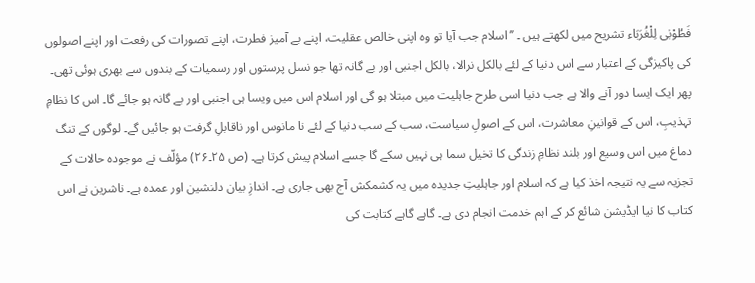فَطُوْبٰی لِلْغُرَبَاء تشریح میں لکھتے ہیں ۔ ’’اسلام جب آیا تو وہ اپنی خالص عقلیت، اپنے بے آمیز فطرت، اپنے تصورات کی رفعت اور اپنے اصولوں کی پاکیزگی کے اعتبار سے اس دنیا کے لئے بالکل نرالا، بالکل اجنبی اور بے گانہ تھا جو نسل پرستوں اور رسمیات کے بندوں سے بھری ہوئی تھی۔ پھر ایک ایسا دور آنے والا ہے جب دنیا اسی طرح جاہلیت میں مبتلا ہو گی اور اسلام اس میں ویسا ہی اجنبی اور بے گانہ ہو جائے گا۔ اس کا نظامِ تہذیبِ، اس کے قوانینِ معاشرت، اس کے اصولِ سیاست، سب کے سب دنیا کے لئے نا مانوس اور ناقابلِ گرفت ہو جائیں گے۔ لوگوں کے تنگ دماغ میں اس وسیع اور بلند نظامِ زندگی کا تخیل سما ہی نہیں سکے گا جسے اسلام پیش کرتا ہے۔ (ص ۲۵۔۲۶) مؤلّف نے موجودہ حالات کے تجزیہ سے یہ نتیجہ اخذ کیا ہے کہ اسلام اور جاہلیتِ جدیدہ میں یہ کشمکش آج بھی جاری ہے۔ اندازِ بیان دلنشین اور عمدہ ہے۔ ناشرین نے اس کتاب کا نیا ایڈیشن شائع کر کے اہم خدمت انجام دی ہے۔ گاہے گاہے کتابت کی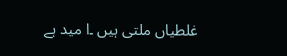غلطیاں ملتی ہیں ۔ا مید ہے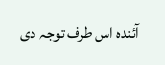آئندہ اس طرف توجہ دی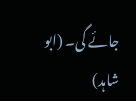جائے گی۔ (ابو شاہد)